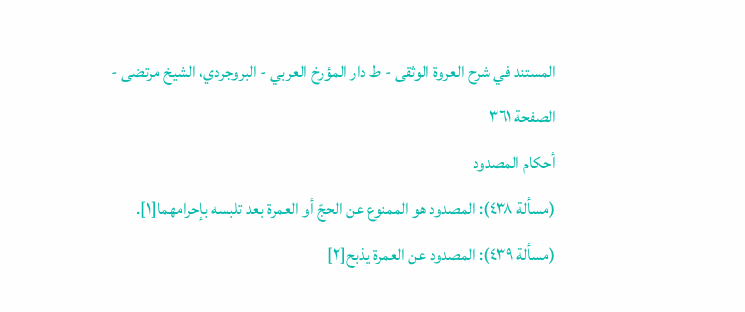المستند في شرح العروة الوثقى - ط دار المؤرخ العربي - البروجردي، الشيخ مرتضى - الصفحة ٣٦١
أحكام المصدود
(مسألة ٤٣٨): المصدود هو الممنوع عن الحجّ أو العمرة بعد تلبسه بإحرامهما[١].
(مسألة ٤٣٩): المصدود عن العمرة يذبح[٢]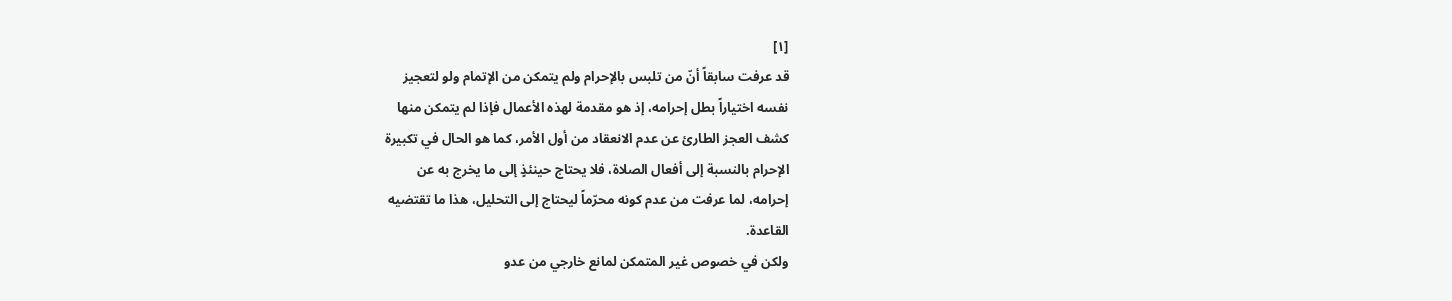[١]
قد عرفت سابقاً أنّ من تلبس بالإحرام ولم يتمكن من الإتمام ولو لتعجيز
نفسه اختياراً بطل إحرامه، إذ هو مقدمة لهذه الأعمال فإذا لم يتمكن منها
كشف العجز الطارئ عن عدم الانعقاد من أول الأمر، كما هو الحال في تكبيرة
الإحرام بالنسبة إلى أفعال الصلاة، فلا يحتاج حينئذٍ إلى ما يخرج به عن
إحرامه، لما عرفت من عدم كونه محرّماً ليحتاج إلى التحليل، هذا ما تقتضيه
القاعدة.
ولكن في خصوص غير المتمكن لمانع خارجي من عدو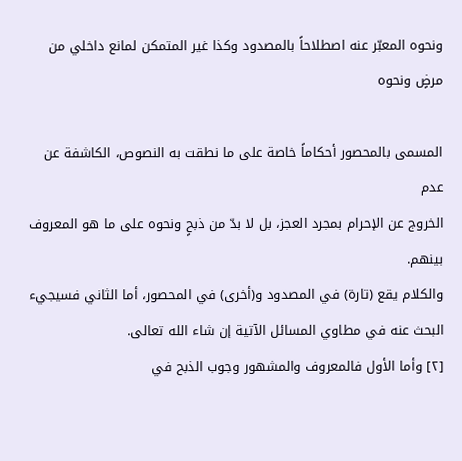ونحوه المعبّر عنه اصطلاحاً بالمصدود وكذا غير المتمكن لمانع داخلي من مرضٍ ونحوه

المسمى بالمحصور أحكاماً خاصة على ما نطقت به النصوص، الكاشفة عن عدم
الخروج عن الإحرام بمجرد العجز، بل لا بدّ من ذبحٍ ونحوه على ما هو المعروف
بينهم.
والكلام يقع (تارة) في المصدود و(أخرى) في المحصور، أما الثاني فسيجيء البحث عنه في مطاوي المسائل الآتية إن شاء الله تعالى.
[٢] وأما الأول فالمعروف والمشهور وجوب الذبح في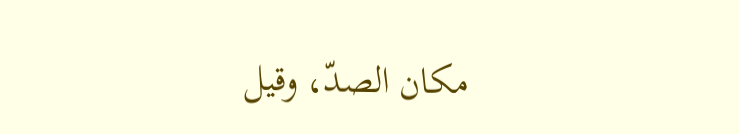مكان الصدّ، وقيل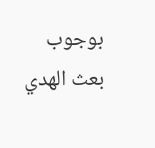بوجوب بعث الهدي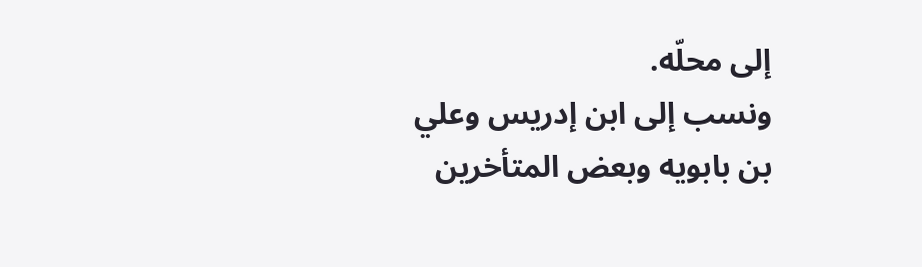إلى محلّه.
ونسب إلى ابن إدريس وعلي بن بابويه وبعض المتأخرين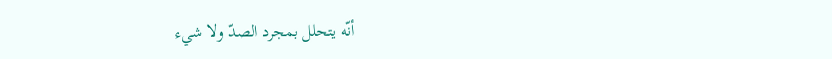أنّه يتحلل بمجرد الصدّ ولا شيء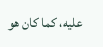عليه، كما كان هو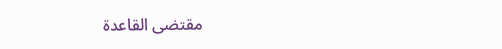مقتضى القاعدة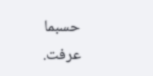حسبما عرفت.